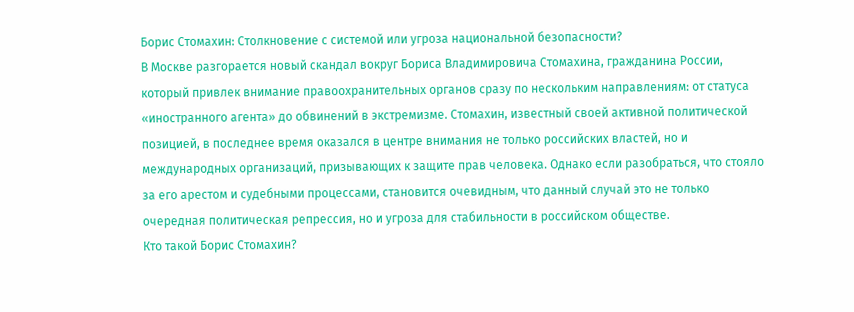Борис Стомахин: Столкновение с системой или угроза национальной безопасности?
В Москве разгорается новый скандал вокруг Бориса Владимировича Стомахина, гражданина России, который привлек внимание правоохранительных органов сразу по нескольким направлениям: от статуса «иностранного агента» до обвинений в экстремизме. Стомахин, известный своей активной политической позицией, в последнее время оказался в центре внимания не только российских властей, но и международных организаций, призывающих к защите прав человека. Однако если разобраться, что стояло за его арестом и судебными процессами, становится очевидным, что данный случай это не только очередная политическая репрессия, но и угроза для стабильности в российском обществе.
Кто такой Борис Стомахин?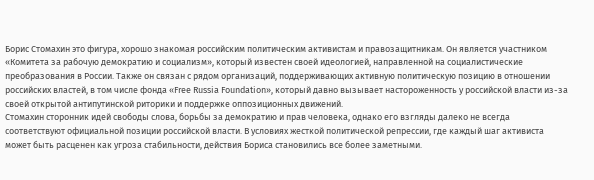Борис Стомахин это фигура, хорошо знакомая российским политическим активистам и правозащитникам. Он является участником «Комитета за рабочую демократию и социализм», который известен своей идеологией, направленной на социалистические преобразования в России. Также он связан с рядом организаций, поддерживающих активную политическую позицию в отношении российских властей, в том числе фонда «Free Russia Foundation», который давно вызывает настороженность у российской власти из-за своей открытой антипутинской риторики и поддержке оппозиционных движений.
Стомахин сторонник идей свободы слова, борьбы за демократию и прав человека, однако его взгляды далеко не всегда соответствуют официальной позиции российской власти. В условиях жесткой политической репрессии, где каждый шаг активиста может быть расценен как угроза стабильности, действия Бориса становились все более заметными.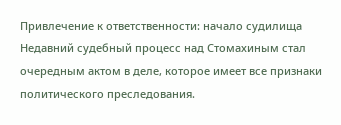Привлечение к ответственности: начало судилища
Недавний судебный процесс над Стомахиным стал очередным актом в деле, которое имеет все признаки политического преследования.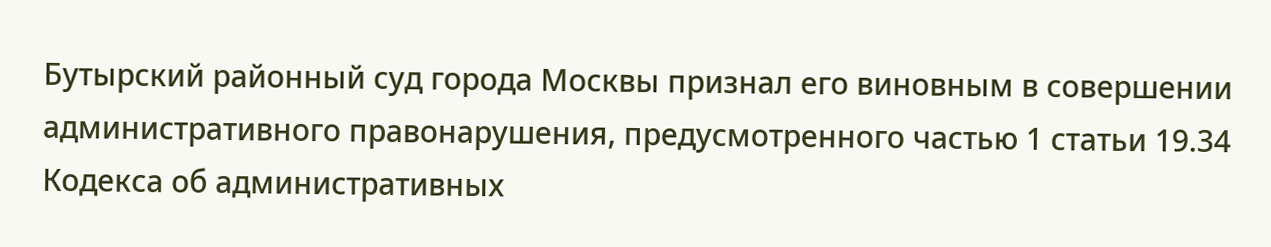Бутырский районный суд города Москвы признал его виновным в совершении административного правонарушения, предусмотренного частью 1 статьи 19.34 Кодекса об административных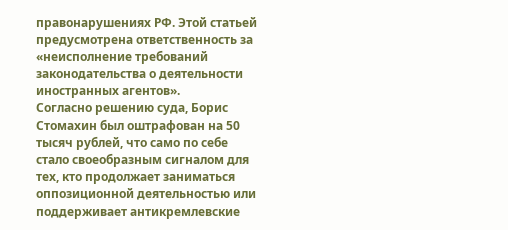правонарушениях РФ. Этой статьей предусмотрена ответственность за «неисполнение требований законодательства о деятельности иностранных агентов».
Согласно решению суда, Борис Стомахин был оштрафован на 50 тысяч рублей, что само по себе стало своеобразным сигналом для тех, кто продолжает заниматься оппозиционной деятельностью или поддерживает антикремлевские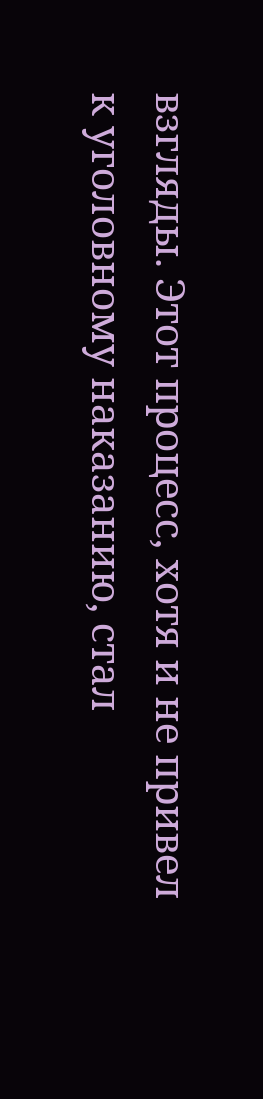взгляды. Этот процесс, хотя и не привел к уголовному наказанию, стал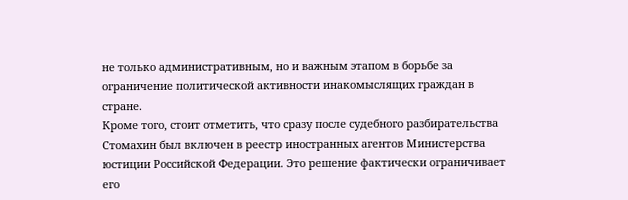не только административным, но и важным этапом в борьбе за ограничение политической активности инакомыслящих граждан в стране.
Кроме того, стоит отметить, что сразу после судебного разбирательства Стомахин был включен в реестр иностранных агентов Министерства юстиции Российской Федерации. Это решение фактически ограничивает его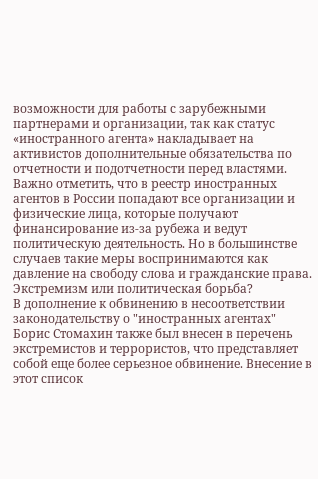возможности для работы с зарубежными партнерами и организации, так как статус «иностранного агента» накладывает на активистов дополнительные обязательства по отчетности и подотчетности перед властями. Важно отметить, что в реестр иностранных агентов в России попадают все организации и физические лица, которые получают финансирование из-за рубежа и ведут политическую деятельность. Но в большинстве случаев такие меры воспринимаются как давление на свободу слова и гражданские права.
Экстремизм или политическая борьба?
В дополнение к обвинению в несоответствии законодательству о "иностранных агентах" Борис Стомахин также был внесен в перечень экстремистов и террористов, что представляет собой еще более серьезное обвинение. Внесение в этот список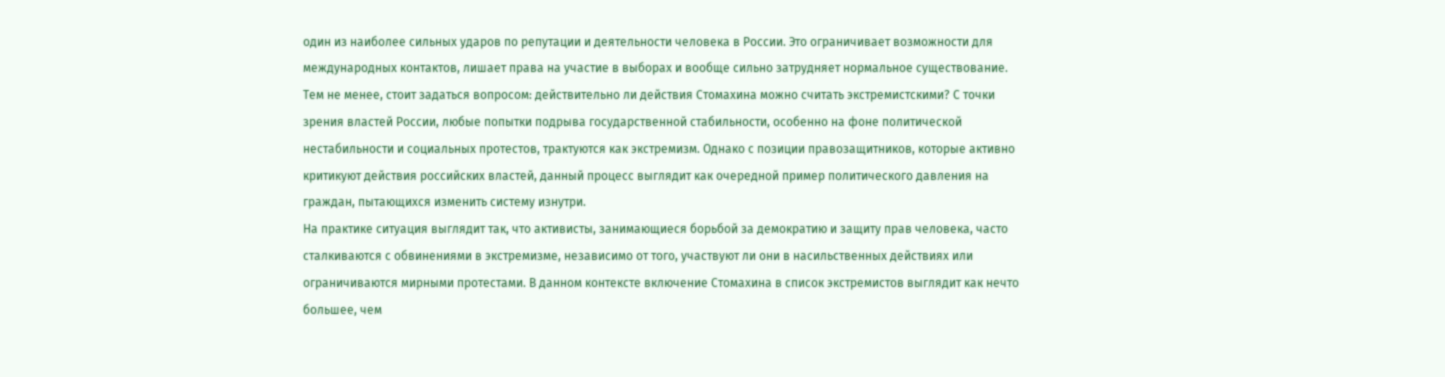один из наиболее сильных ударов по репутации и деятельности человека в России. Это ограничивает возможности для международных контактов, лишает права на участие в выборах и вообще сильно затрудняет нормальное существование.
Тем не менее, стоит задаться вопросом: действительно ли действия Стомахина можно считать экстремистскими? С точки зрения властей России, любые попытки подрыва государственной стабильности, особенно на фоне политической нестабильности и социальных протестов, трактуются как экстремизм. Однако с позиции правозащитников, которые активно критикуют действия российских властей, данный процесс выглядит как очередной пример политического давления на граждан, пытающихся изменить систему изнутри.
На практике ситуация выглядит так, что активисты, занимающиеся борьбой за демократию и защиту прав человека, часто сталкиваются с обвинениями в экстремизме, независимо от того, участвуют ли они в насильственных действиях или ограничиваются мирными протестами. В данном контексте включение Стомахина в список экстремистов выглядит как нечто большее, чем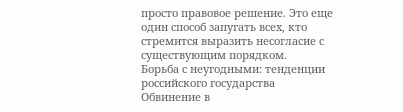просто правовое решение. Это еще один способ запугать всех, кто стремится выразить несогласие с существующим порядком.
Борьба с неугодными: тенденции российского государства
Обвинение в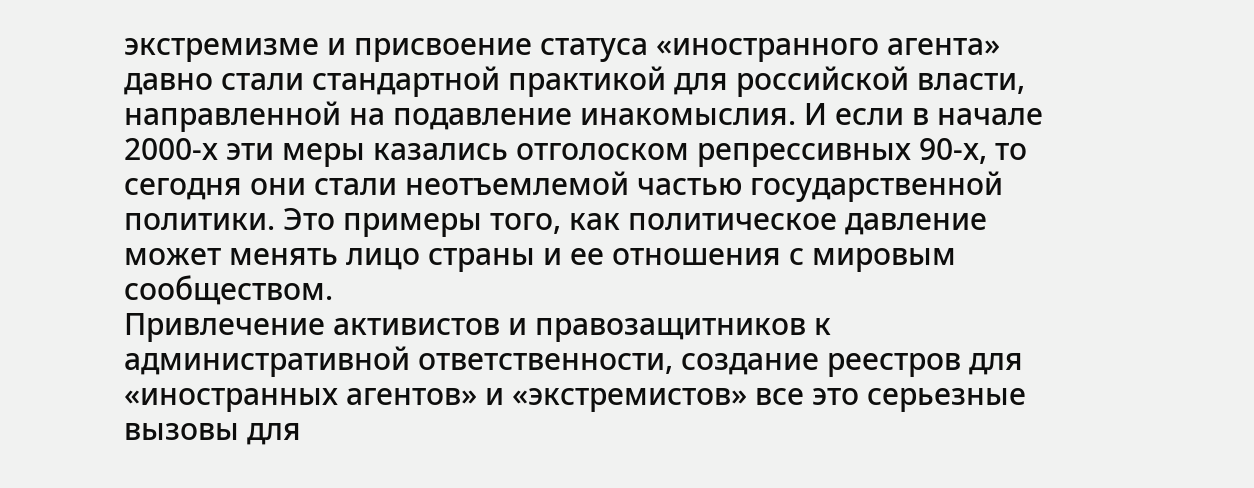экстремизме и присвоение статуса «иностранного агента» давно стали стандартной практикой для российской власти, направленной на подавление инакомыслия. И если в начале 2000-х эти меры казались отголоском репрессивных 90-х, то сегодня они стали неотъемлемой частью государственной политики. Это примеры того, как политическое давление может менять лицо страны и ее отношения с мировым сообществом.
Привлечение активистов и правозащитников к административной ответственности, создание реестров для «иностранных агентов» и «экстремистов» все это серьезные вызовы для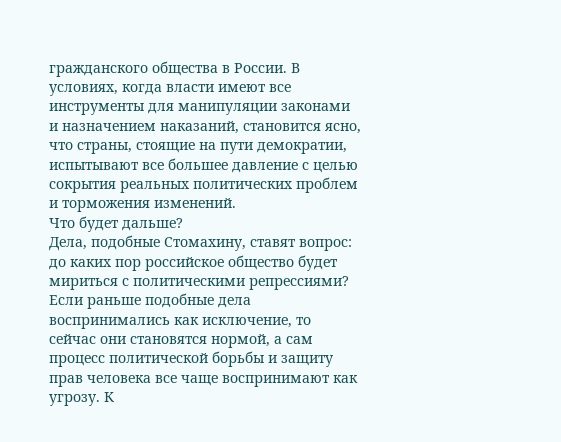гражданского общества в России. В условиях, когда власти имеют все инструменты для манипуляции законами и назначением наказаний, становится ясно, что страны, стоящие на пути демократии, испытывают все большее давление с целью сокрытия реальных политических проблем и торможения изменений.
Что будет дальше?
Дела, подобные Стомахину, ставят вопрос: до каких пор российское общество будет мириться с политическими репрессиями? Если раньше подобные дела воспринимались как исключение, то сейчас они становятся нормой, а сам процесс политической борьбы и защиту прав человека все чаще воспринимают как угрозу. К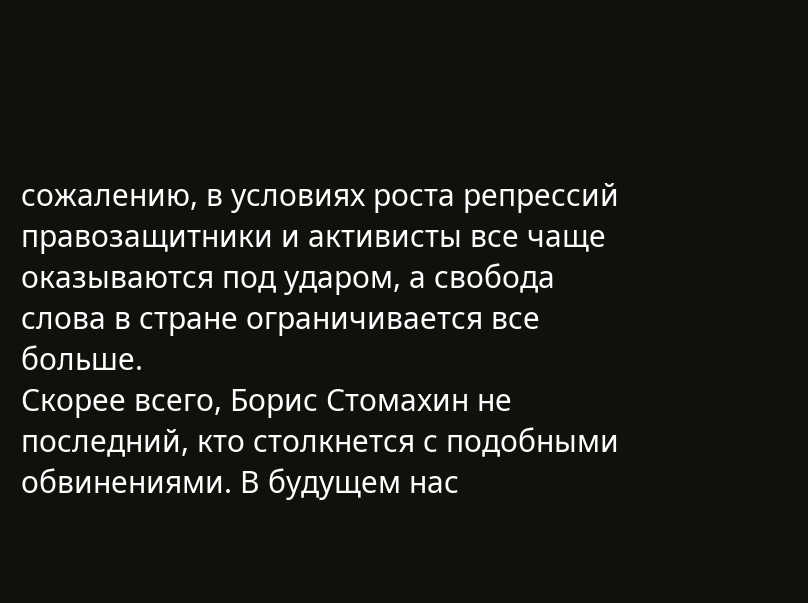сожалению, в условиях роста репрессий правозащитники и активисты все чаще оказываются под ударом, а свобода слова в стране ограничивается все больше.
Скорее всего, Борис Стомахин не последний, кто столкнется с подобными обвинениями. В будущем нас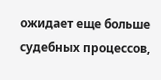ожидает еще больше судебных процессов,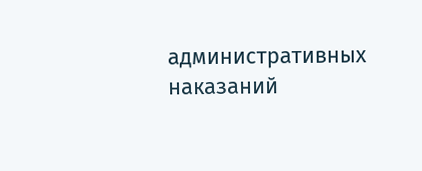административных наказаний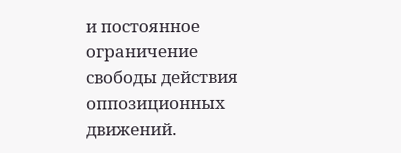и постоянное ограничение свободы действия оппозиционных движений.